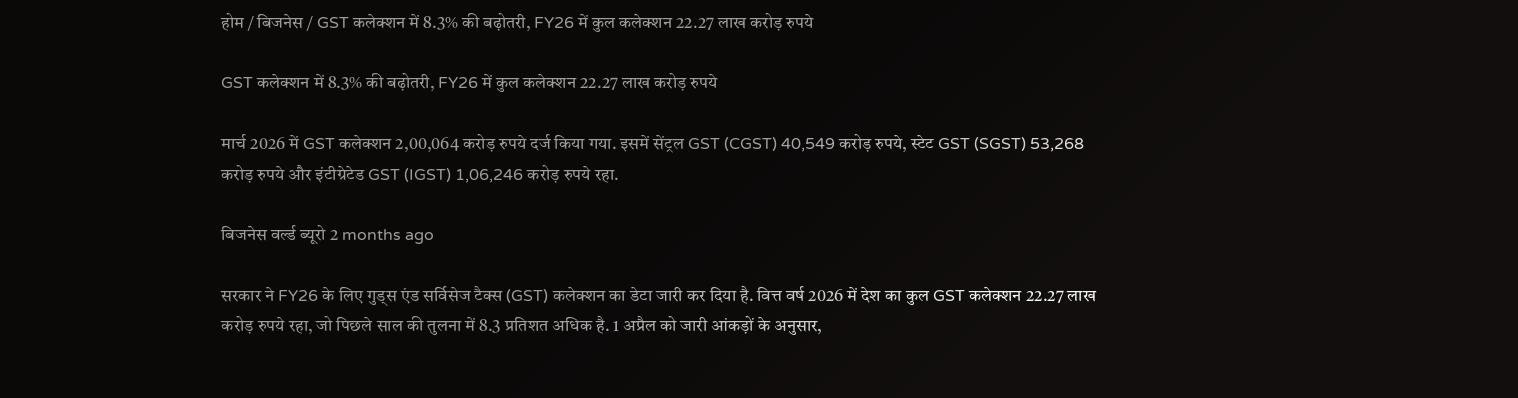होम / बिजनेस / GST कलेक्शन में 8.3% की बढ़ोतरी, FY26 में कुल कलेक्शन 22.27 लाख करोड़ रुपये

GST कलेक्शन में 8.3% की बढ़ोतरी, FY26 में कुल कलेक्शन 22.27 लाख करोड़ रुपये

मार्च 2026 में GST कलेक्शन 2,00,064 करोड़ रुपये दर्ज किया गया. इसमें सेंट्रल GST (CGST) 40,549 करोड़ रुपये, स्टेट GST (SGST) 53,268 करोड़ रुपये और इंटीग्रेटेड GST (IGST) 1,06,246 करोड़ रुपये रहा.

बिजनेस वर्ल्ड ब्यूरो 2 months ago

सरकार ने FY26 के लिए गुड्स एंड सर्विसेज टैक्स (GST) कलेक्शन का डेटा जारी कर दिया है. वित्त वर्ष 2026 में देश का कुल GST कलेक्शन 22.27 लाख करोड़ रुपये रहा, जो पिछले साल की तुलना में 8.3 प्रतिशत अधिक है. 1 अप्रैल को जारी आंकड़ों के अनुसार,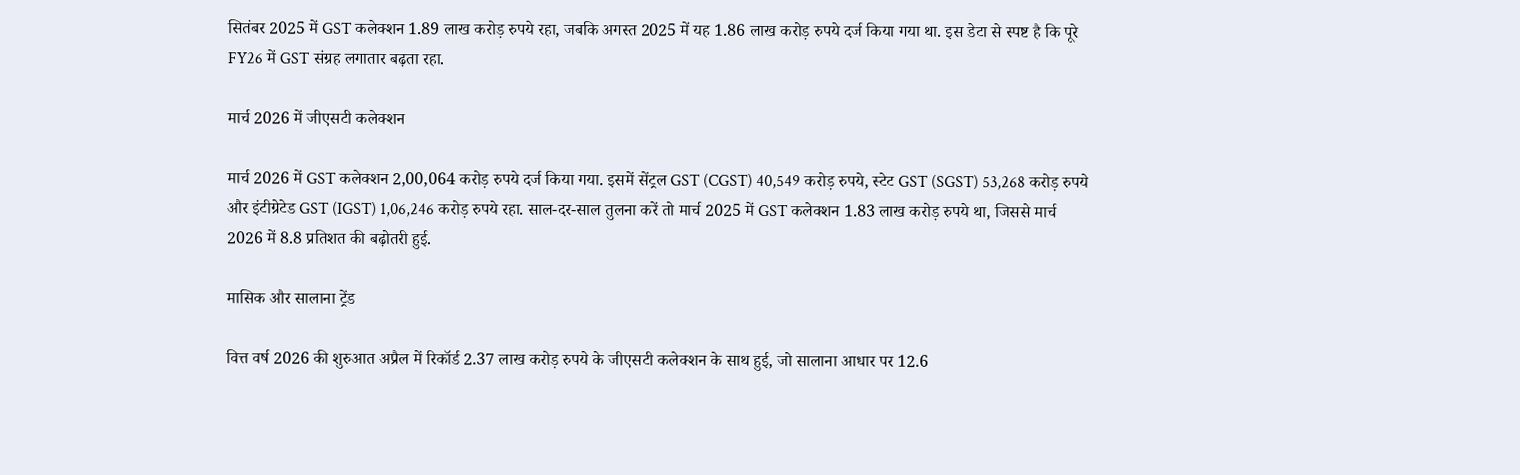सितंबर 2025 में GST कलेक्शन 1.89 लाख करोड़ रुपये रहा, जबकि अगस्त 2025 में यह 1.86 लाख करोड़ रुपये दर्ज किया गया था. इस डेटा से स्पष्ट है कि पूरे FY26 में GST संग्रह लगातार बढ़ता रहा.

मार्च 2026 में जीएसटी कलेक्शन

मार्च 2026 में GST कलेक्शन 2,00,064 करोड़ रुपये दर्ज किया गया. इसमें सेंट्रल GST (CGST) 40,549 करोड़ रुपये, स्टेट GST (SGST) 53,268 करोड़ रुपये और इंटीग्रेटेड GST (IGST) 1,06,246 करोड़ रुपये रहा. साल-दर-साल तुलना करें तो मार्च 2025 में GST कलेक्शन 1.83 लाख करोड़ रुपये था, जिससे मार्च 2026 में 8.8 प्रतिशत की बढ़ोतरी हुई.

मासिक और सालाना ट्रेंड

वित्त वर्ष 2026 की शुरुआत अप्रैल में रिकॉर्ड 2.37 लाख करोड़ रुपये के जीएसटी कलेक्शन के साथ हुई, जो सालाना आधार पर 12.6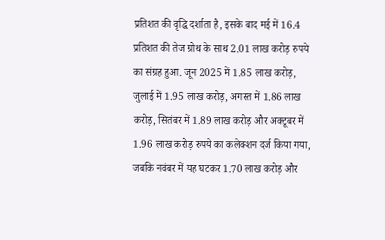प्रतिशत की वृद्धि दर्शाता है, इसके बाद मई में 16.4 प्रतिशत की तेज ग्रोथ के साथ 2.01 लाख करोड़ रुपये का संग्रह हुआ. जून 2025 में 1.85 लाख करोड़, जुलाई में 1.95 लाख करोड़, अगस्त में 1.86 लाख करोड़, सितंबर में 1.89 लाख करोड़ और अक्टूबर में 1.96 लाख करोड़ रुपये का कलेक्शन दर्ज किया गया, जबकि नवंबर में यह घटकर 1.70 लाख करोड़ और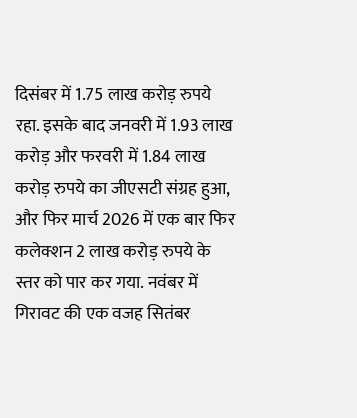दिसंबर में 1.75 लाख करोड़ रुपये रहा. इसके बाद जनवरी में 1.93 लाख करोड़ और फरवरी में 1.84 लाख करोड़ रुपये का जीएसटी संग्रह हुआ, और फिर मार्च 2026 में एक बार फिर कलेक्शन 2 लाख करोड़ रुपये के स्तर को पार कर गया. नवंबर में गिरावट की एक वजह सितंबर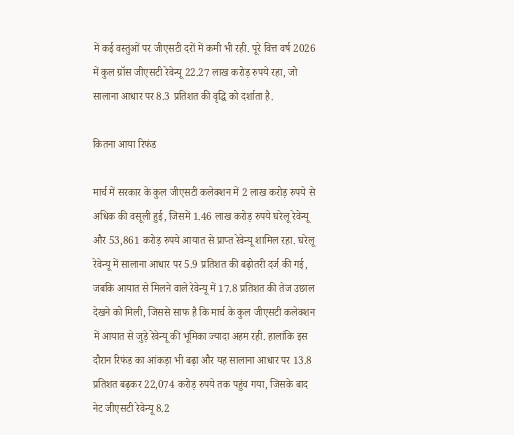में कई वस्तुओं पर जीएसटी दरों में कमी भी रही. पूरे वित्त वर्ष 2026 में कुल ग्रॉस जीएसटी रेवेन्यू 22.27 लाख करोड़ रुपये रहा, जो सालाना आधार पर 8.3 प्रतिशत की वृद्धि को दर्शाता है.

कितना आया रिफंड

मार्च में सरकार के कुल जीएसटी कलेक्शन में 2 लाख करोड़ रुपये से अधिक की वसूली हुई, जिसमें 1.46 लाख करोड़ रुपये घरेलू रेवेन्यू और 53,861 करोड़ रुपये आयात से प्राप्त रेवेन्यू शामिल रहा. घरेलू रेवेन्यू में सालाना आधार पर 5.9 प्रतिशत की बढ़ोतरी दर्ज की गई, जबकि आयात से मिलने वाले रेवेन्यू में 17.8 प्रतिशत की तेज उछाल देखने को मिली, जिससे साफ है कि मार्च के कुल जीएसटी कलेक्शन में आयात से जुड़े रेवेन्यू की भूमिका ज्यादा अहम रही. हालांकि इस दौरान रिफंड का आंकड़ा भी बढ़ा और यह सालाना आधार पर 13.8 प्रतिशत बढ़कर 22,074 करोड़ रुपये तक पहुंच गया, जिसके बाद नेट जीएसटी रेवेन्यू 8.2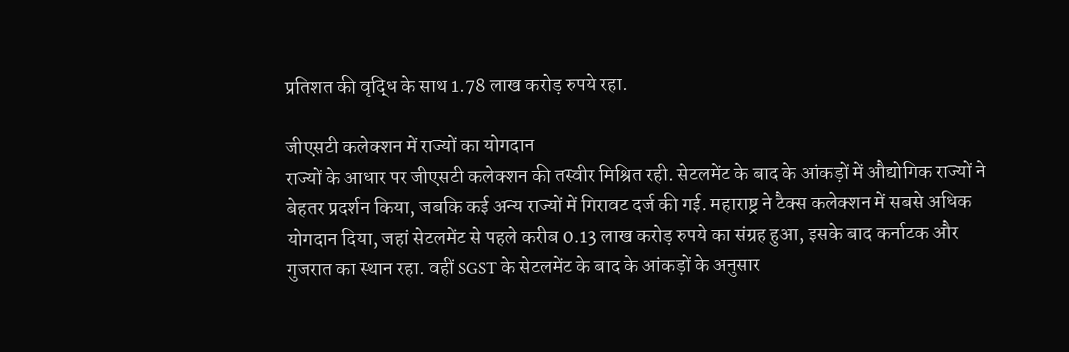प्रतिशत की वृद्धि के साथ 1.78 लाख करोड़ रुपये रहा.

जीएसटी कलेक्शन में राज्यों का योगदान
राज्यों के आधार पर जीएसटी कलेक्शन की तस्वीर मिश्रित रही. सेटलमेंट के बाद के आंकड़ों में औद्योगिक राज्यों ने बेहतर प्रदर्शन किया, जबकि कई अन्य राज्यों में गिरावट दर्ज की गई. महाराष्ट्र ने टैक्स कलेक्शन में सबसे अधिक योगदान दिया, जहां सेटलमेंट से पहले करीब 0.13 लाख करोड़ रुपये का संग्रह हुआ, इसके बाद कर्नाटक और गुजरात का स्थान रहा. वहीं SGST के सेटलमेंट के बाद के आंकड़ों के अनुसार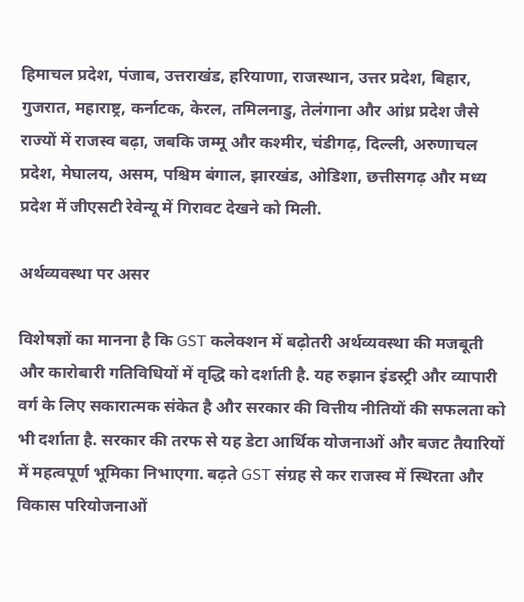हिमाचल प्रदेश, पंजाब, उत्तराखंड, हरियाणा, राजस्थान, उत्तर प्रदेश, बिहार, गुजरात, महाराष्ट्र, कर्नाटक, केरल, तमिलनाडु, तेलंगाना और आंध्र प्रदेश जैसे राज्यों में राजस्व बढ़ा, जबकि जम्मू और कश्मीर, चंडीगढ़, दिल्ली, अरुणाचल प्रदेश, मेघालय, असम, पश्चिम बंगाल, झारखंड, ओडिशा, छत्तीसगढ़ और मध्य प्रदेश में जीएसटी रेवेन्यू में गिरावट देखने को मिली.

अर्थव्यवस्था पर असर

विशेषज्ञों का मानना है कि GST कलेक्शन में बढ़ोतरी अर्थव्यवस्था की मजबूती और कारोबारी गतिविधियों में वृद्धि को दर्शाती है. यह रुझान इंडस्ट्री और व्यापारी वर्ग के लिए सकारात्मक संकेत है और सरकार की वित्तीय नीतियों की सफलता को भी दर्शाता है. सरकार की तरफ से यह डेटा आर्थिक योजनाओं और बजट तैयारियों में महत्वपूर्ण भूमिका निभाएगा. बढ़ते GST संग्रह से कर राजस्व में स्थिरता और विकास परियोजनाओं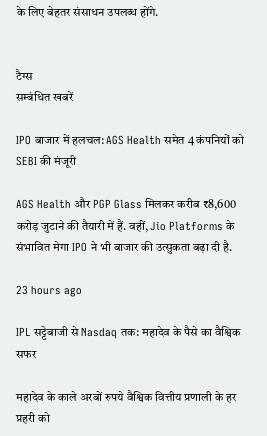के लिए बेहतर संसाधन उपलब्ध होंगे.


टैग्स
सम्बंधित खबरें

IPO बाजार में हलचल: AGS Health समेत 4 कंपनियों को SEBI की मंजूरी

AGS Health और PGP Glass मिलकर करीब ₹8,600 करोड़ जुटाने की तैयारी में हैं. वहीं, Jio Platforms के संभावित मेगा IPO ने भी बाजार की उत्सुकता बढ़ा दी है.

23 hours ago

IPL सट्टेबाजी से Nasdaq तक: महादेव के पैसे का वैश्विक सफर

महादेव के काले अरबों रुपये वैश्विक वित्तीय प्रणाली के हर प्रहरी को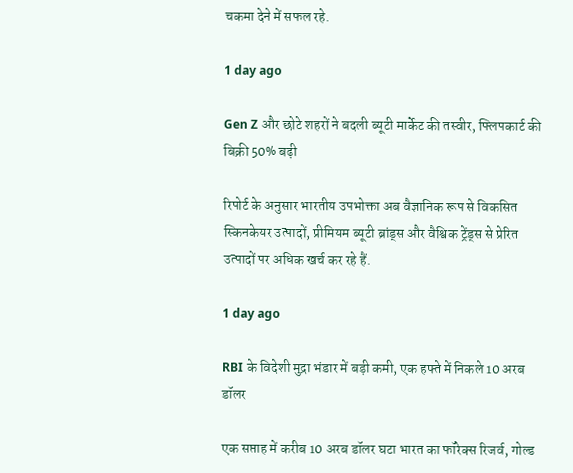चकमा देने में सफल रहे.

1 day ago

Gen Z और छोटे शहरों ने बदली ब्यूटी मार्केट की तस्वीर, फ्लिपकार्ट की बिक्री 50% बढ़ी

रिपोर्ट के अनुसार भारतीय उपभोक्ता अब वैज्ञानिक रूप से विकसित स्किनकेयर उत्पादों, प्रीमियम ब्यूटी ब्रांड्स और वैश्विक ट्रेंड्स से प्रेरित उत्पादों पर अधिक खर्च कर रहे हैं.

1 day ago

RBI के विदेशी मुद्रा भंडार में बड़ी कमी, एक हफ्ते में निकले 10 अरब डॉलर

एक सप्ताह में करीब 10 अरब डॉलर घटा भारत का फॉरेक्स रिजर्व, गोल्ड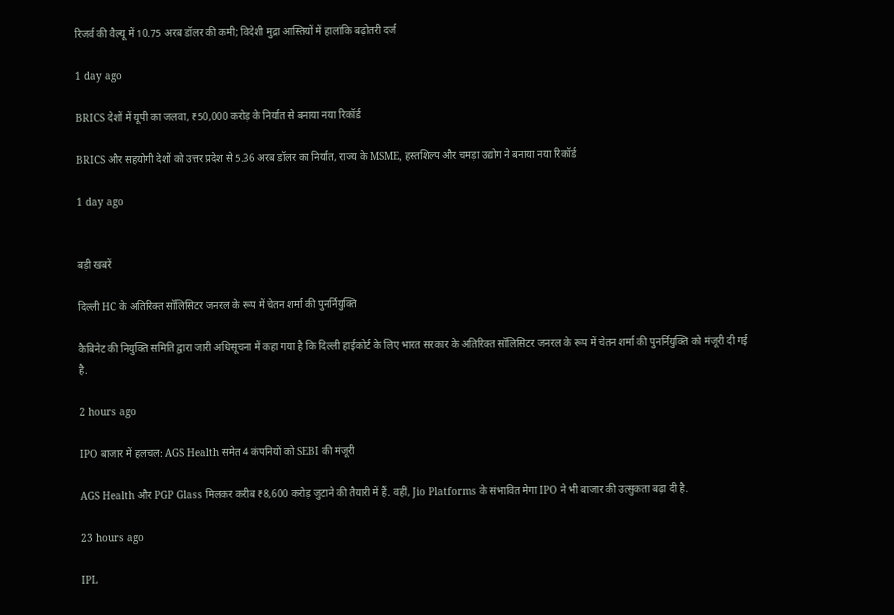रिजर्व की वैल्यू में 10.75 अरब डॉलर की कमी; विदेशी मुद्रा आस्तियों में हालांकि बढ़ोतरी दर्ज

1 day ago

BRICS देशों में यूपी का जलवा, ₹50,000 करोड़ के निर्यात से बनाया नया रिकॉर्ड

BRICS और सहयोगी देशों को उत्तर प्रदेश से 5.36 अरब डॉलर का निर्यात, राज्य के MSME, हस्तशिल्प और चमड़ा उद्योग ने बनाया नया रिकॉर्ड

1 day ago


बड़ी खबरें

दिल्ली HC के अतिरिक्त सॉलिसिटर जनरल के रूप में चेतन शर्मा की पुनर्नियुक्ति

कैबिनेट की नियुक्ति समिति द्वारा जारी अधिसूचना में कहा गया है कि दिल्ली हाईकोर्ट के लिए भारत सरकार के अतिरिक्त सॉलिसिटर जनरल के रूप में चेतन शर्मा की पुनर्नियुक्ति को मंजूरी दी गई है.

2 hours ago

IPO बाजार में हलचल: AGS Health समेत 4 कंपनियों को SEBI की मंजूरी

AGS Health और PGP Glass मिलकर करीब ₹8,600 करोड़ जुटाने की तैयारी में हैं. वहीं, Jio Platforms के संभावित मेगा IPO ने भी बाजार की उत्सुकता बढ़ा दी है.

23 hours ago

IPL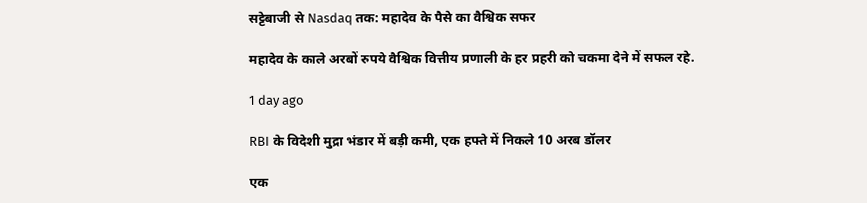सट्टेबाजी से Nasdaq तक: महादेव के पैसे का वैश्विक सफर

महादेव के काले अरबों रुपये वैश्विक वित्तीय प्रणाली के हर प्रहरी को चकमा देने में सफल रहे.

1 day ago

RBI के विदेशी मुद्रा भंडार में बड़ी कमी, एक हफ्ते में निकले 10 अरब डॉलर

एक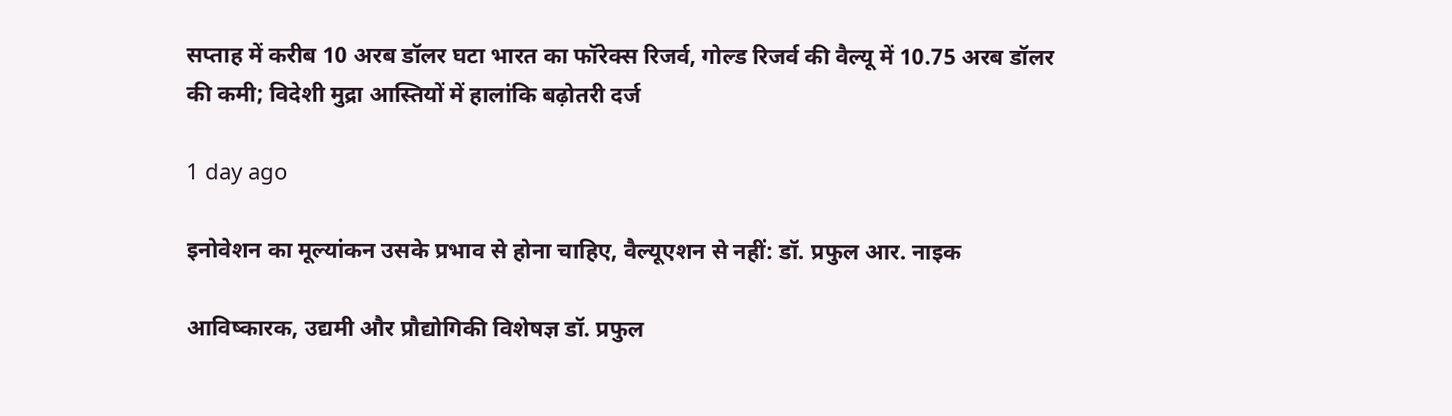सप्ताह में करीब 10 अरब डॉलर घटा भारत का फॉरेक्स रिजर्व, गोल्ड रिजर्व की वैल्यू में 10.75 अरब डॉलर की कमी; विदेशी मुद्रा आस्तियों में हालांकि बढ़ोतरी दर्ज

1 day ago

इनोवेशन का मूल्यांकन उसके प्रभाव से होना चाहिए, वैल्यूएशन से नहीं: डॉ. प्रफुल आर. नाइक

आविष्कारक, उद्यमी और प्रौद्योगिकी विशेषज्ञ डॉ. प्रफुल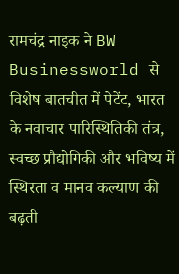रामचंद्र नाइक ने BW Businessworld से विशेष बातचीत में पेटेंट, भारत के नवाचार पारिस्थितिकी तंत्र, स्वच्छ प्रौद्योगिकी और भविष्य में स्थिरता व मानव कल्याण की बढ़ती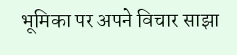भूमिका पर अपने विचार साझा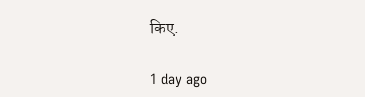किए.

1 day ago